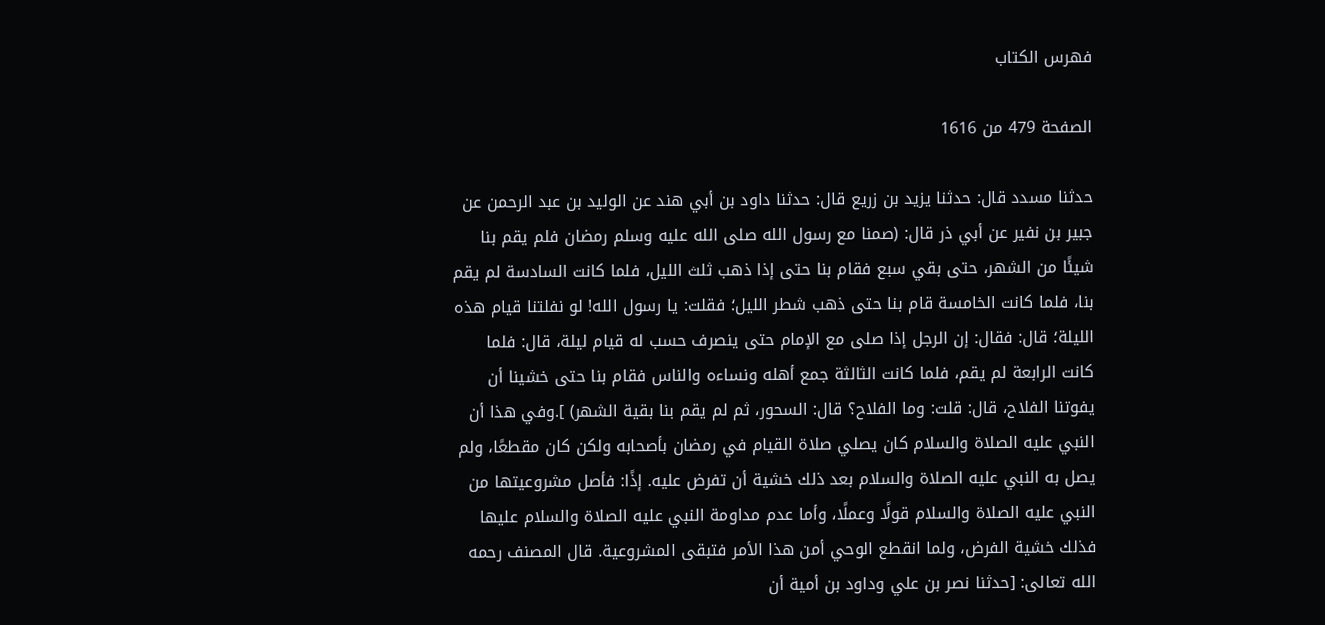فهرس الكتاب

الصفحة 479 من 1616

حدثنا مسدد قال: حدثنا يزيد بن زريع قال: حدثنا داود بن أبي هند عن الوليد بن عبد الرحمن عن جبير بن نفير عن أبي ذر قال: (صمنا مع رسول الله صلى الله عليه وسلم رمضان فلم يقم بنا شيئًا من الشهر، حتى بقي سبع فقام بنا حتى إذا ذهب ثلث الليل، فلما كانت السادسة لم يقم بنا، فلما كانت الخامسة قام بنا حتى ذهب شطر الليل؛ فقلت: يا رسول الله! لو نفلتنا قيام هذه الليلة؛ قال: فقال: إن الرجل إذا صلى مع الإمام حتى ينصرف حسب له قيام ليلة، قال: فلما كانت الرابعة لم يقم، فلما كانت الثالثة جمع أهله ونساءه والناس فقام بنا حتى خشينا أن يفوتنا الفلاح، قال: قلت: وما الفلاح؟ قال: السحور، ثم لم يقم بنا بقية الشهر) ].وفي هذا أن النبي عليه الصلاة والسلام كان يصلي صلاة القيام في رمضان بأصحابه ولكن كان مقطعًا، ولم يصل به النبي عليه الصلاة والسلام بعد ذلك خشية أن تفرض عليه. إذًا: فأصل مشروعيتها من النبي عليه الصلاة والسلام قولًا وعملًا، وأما عدم مداومة النبي عليه الصلاة والسلام عليها فذلك خشية الفرض، ولما انقطع الوحي أمن هذا الأمر فتبقى المشروعية. قال المصنف رحمه الله تعالى: [حدثنا نصر بن علي وداود بن أمية أن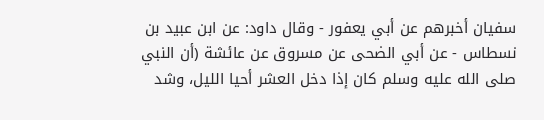سفيان أخبرهم عن أبي يعفور - وقال داود: عن ابن عبيد بن نسطاس - عن أبي الضحى عن مسروق عن عائشة (أن النبي صلى الله عليه وسلم كان إذا دخل العشر أحيا الليل، وشد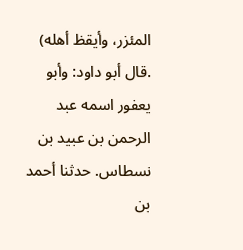المئزر، وأيقظ أهله) .قال أبو داود: وأبو يعفور اسمه عبد الرحمن بن عبيد بن نسطاس. حدثنا أحمد بن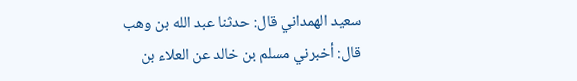سعيد الهمداني قال: حدثنا عبد الله بن وهب قال: أخبرني مسلم بن خالد عن العلاء بن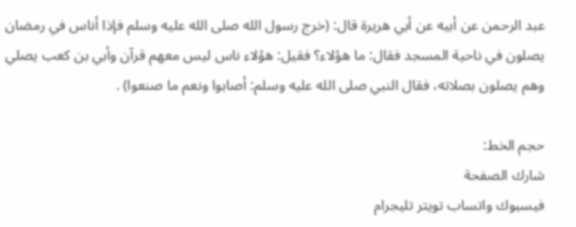عبد الرحمن عن أبيه عن أبي هريرة قال: (خرج رسول الله صلى الله عليه وسلم فإذا أناس في رمضان يصلون في ناحية المسجد فقال: ما هؤلاء؟ فقيل: هؤلاء ناس ليس معهم قرآن وأبي بن كعب يصلي وهم يصلون بصلاته، فقال النبي صلى الله عليه وسلم: أصابوا ونعم ما صنعوا) .

حجم الخط:
شارك الصفحة
فيسبوك واتساب تويتر تليجرام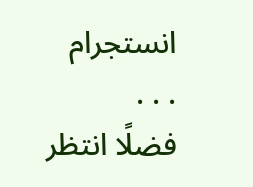انستجرام
. . .
فضلًا انتظر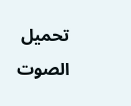تحميل الصوت